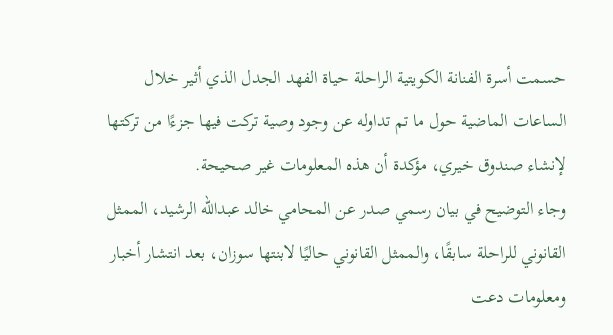حسمت أسرة الفنانة الكويتية الراحلة حياة الفهد الجدل الذي أثير خلال الساعات الماضية حول ما تم تداوله عن وجود وصية تركت فيها جزءًا من تركتها لإنشاء صندوق خيري، مؤكدة أن هذه المعلومات غير صحيحة.
وجاء التوضيح في بيان رسمي صدر عن المحامي خالد عبدالله الرشيد، الممثل القانوني للراحلة سابقًا، والممثل القانوني حاليًا لابنتها سوزان، بعد انتشار أخبار ومعلومات دعت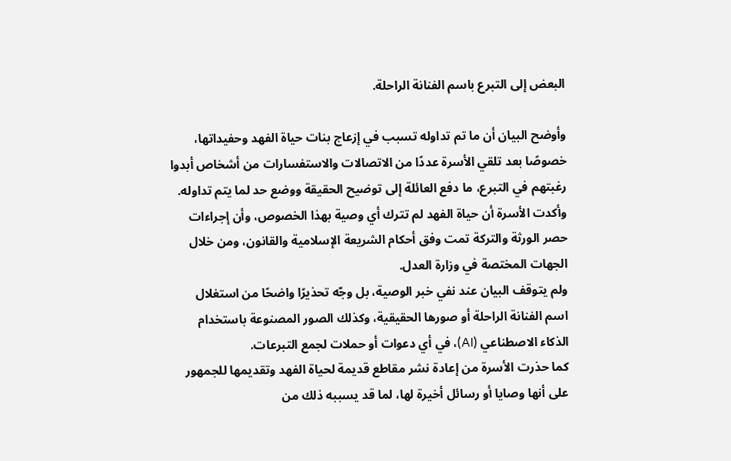البعض إلى التبرع باسم الفنانة الراحلة.

وأوضح البيان أن ما تم تداوله تسبب في إزعاج بنات حياة الفهد وحفيداتها، خصوصًا بعد تلقي الأسرة عددًا من الاتصالات والاستفسارات من أشخاص أبدوا رغبتهم في التبرع، ما دفع العائلة إلى توضيح الحقيقة ووضع حد لما يتم تداوله.
وأكدت الأسرة أن حياة الفهد لم تترك أي وصية بهذا الخصوص، وأن إجراءات حصر الورثة والتركة تمت وفق أحكام الشريعة الإسلامية والقانون، ومن خلال الجهات المختصة في وزارة العدل.
ولم يتوقف البيان عند نفي خبر الوصية، بل وجّه تحذيرًا واضحًا من استغلال اسم الفنانة الراحلة أو صورها الحقيقية، وكذلك الصور المصنوعة باستخدام الذكاء الاصطناعي (AI)، في أي دعوات أو حملات لجمع التبرعات.
كما حذرت الأسرة من إعادة نشر مقاطع قديمة لحياة الفهد وتقديمها للجمهور على أنها وصايا أو رسائل أخيرة لها، لما قد يسببه ذلك من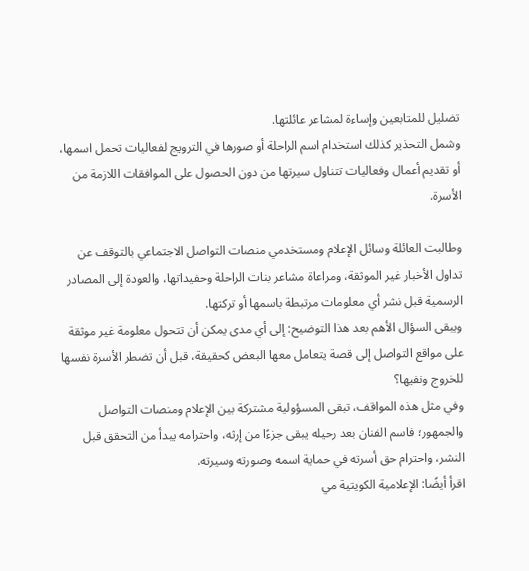تضليل للمتابعين وإساءة لمشاعر عائلتها.
وشمل التحذير كذلك استخدام اسم الراحلة أو صورها في الترويج لفعاليات تحمل اسمها، أو تقديم أعمال وفعاليات تتناول سيرتها من دون الحصول على الموافقات اللازمة من الأسرة.

وطالبت العائلة وسائل الإعلام ومستخدمي منصات التواصل الاجتماعي بالتوقف عن تداول الأخبار غير الموثقة، ومراعاة مشاعر بنات الراحلة وحفيداتها، والعودة إلى المصادر الرسمية قبل نشر أي معلومات مرتبطة باسمها أو تركتها.
ويبقى السؤال الأهم بعد هذا التوضيح: إلى أي مدى يمكن أن تتحول معلومة غير موثقة على مواقع التواصل إلى قصة يتعامل معها البعض كحقيقة، قبل أن تضطر الأسرة نفسها للخروج ونفيها؟
وفي مثل هذه المواقف، تبقى المسؤولية مشتركة بين الإعلام ومنصات التواصل والجمهور؛ فاسم الفنان بعد رحيله يبقى جزءًا من إرثه، واحترامه يبدأ من التحقق قبل النشر، واحترام حق أسرته في حماية اسمه وصورته وسيرته.
اقرأ أيضًا: الإعلامية الكويتية مي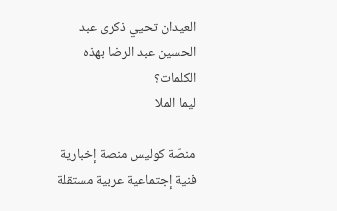العيدان تحيي ذكرى عبد الحسين عبد الرضا بهذه الكلمات؟
ليما الملا

منصّة كوليس منصة إخبارية فنية إجتماعية عربية مستقلة